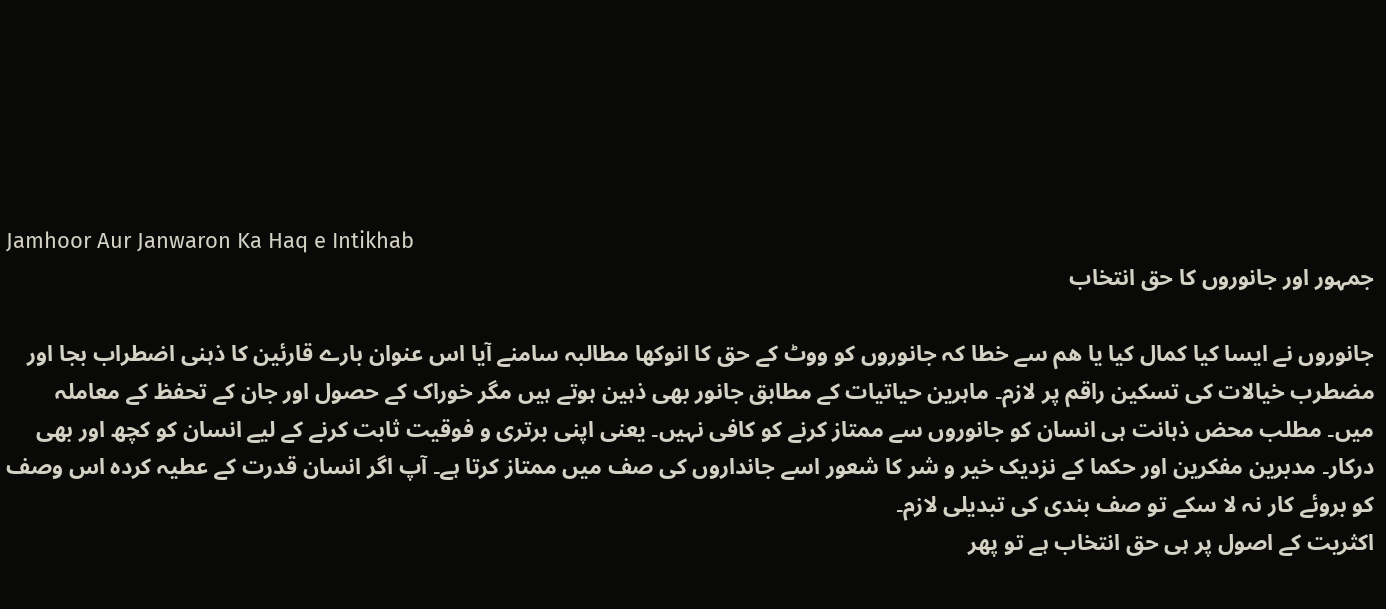Jamhoor Aur Janwaron Ka Haq e Intikhab
جمہور اور جانوروں کا حق انتخاب

جانوروں نے ایسا کیا کمال کیا یا ھم سے خطا کہ جانوروں کو ووٹ کے حق کا انوکھا مطالبہ سامنے آیا اس عنوان بارے قارئین کا ذہنی اضطراب بجا اور مضطرب خیالات کی تسکین راقم پر لازم۔ ماہرین حیاتیات کے مطابق جانور بھی ذہین ہوتے ہیں مگر خوراک کے حصول اور جان کے تحفظ کے معاملہ میں۔ مطلب محض ذہانت ہی انسان کو جانوروں سے ممتاز کرنے کو کافی نہیں۔ یعنی اپنی برتری و فوقیت ثابت کرنے کے لیے انسان کو کچھ اور بھی درکار۔ مدبرین مفکرین اور حکما کے نزدیک خیر و شر کا شعور اسے جانداروں کی صف میں ممتاز کرتا ہے۔ آپ اگر انسان قدرت کے عطیہ کردہ اس وصف کو بروئے کار نہ لا سکے تو صف بندی کی تبدیلی لازم۔
اکثریت کے اصول پر ہی حق انتخاب ہے تو پھر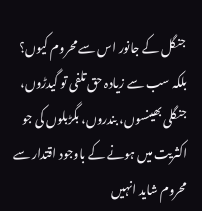جنگل کے جانور اس سے محروم کیوں؟ بلکہ سب سے زیادہ حق تلفی تو گیدڑوں، جنگلی بھینسوں، بندروں، بگڑبلوں کی جو اکثریت میں ہونے کے باوجود اقتدار سے محروم شاید انہیں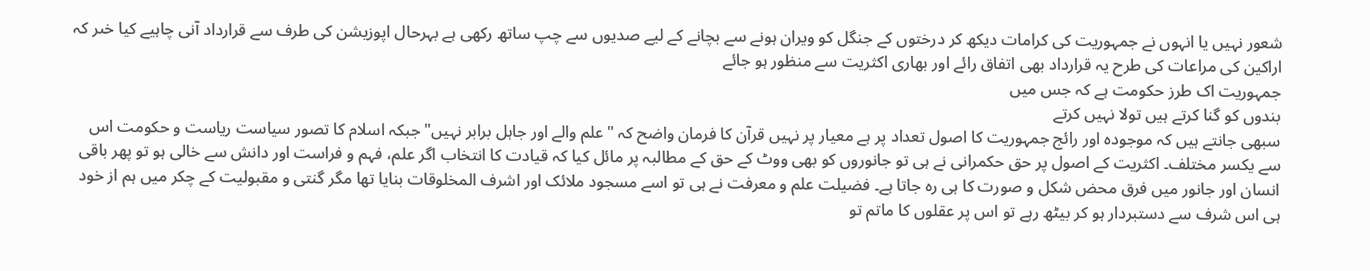شعور نہیں یا انہوں نے جمہوریت کی کرامات دیکھ کر درختوں کے جنگل کو ویران ہونے سے بچانے کے لیے صدیوں سے چپ ساتھ رکھی ہے بہرحال اپوزیشن کی طرف سے قرارداد آنی چاہیے کیا خںر کہ اراکین کی مراعات کی طرح یہ قرارداد بھی اتفاق رائے اور بھاری اکثریت سے منظور ہو جائے
جمہوریت اک طرز حکومت ہے کہ جس میں
بندوں کو گنا کرتے ہیں تولا نہیں کرتے
سبھی جانتے ہیں کہ موجودہ اور رائج جمہوریت کا اصول تعداد پر ہے معیار پر نہیں قرآن کا فرمان واضح کہ "علم والے اور جاہل برابر نہیں" جبکہ اسلام کا تصور سیاست ریاست و حکومت اس سے یکسر مختلف۔ اکثریت کے اصول پر حق حکمرانی نے ہی تو جانوروں کو بھی ووٹ کے حق کے مطالبہ پر مائل کیا کہ قیادت کا انتخاب اگر علم، فہم و فراست اور دانش سے خالی ہو تو پھر باقی انسان اور جانور میں فرق محض شکل و صورت کا ہی رہ جاتا ہے۔ فضیلت علم و معرفت نے ہی تو اسے مسجود ملائک اور اشرف المخلوقات بنایا تھا مگر گنتی و مقبولیت کے چکر میں ہم از خود ہی اس شرف سے دستبردار ہو کر بیٹھ رہے تو اس پر عقلوں کا ماتم تو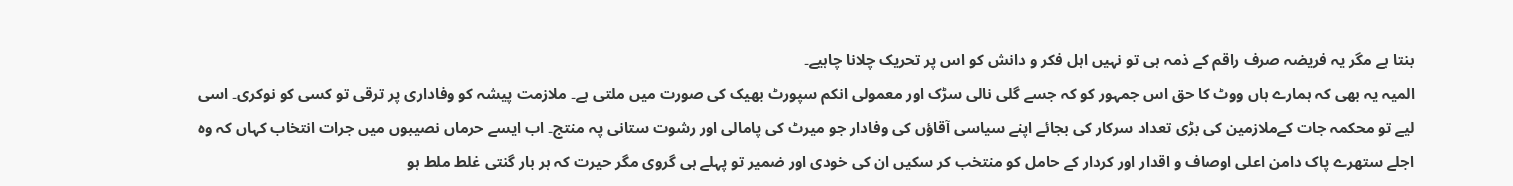بنتا ہے مگر یہ فریضہ صرف راقم کے ذمہ ہی تو نہیں اہل فکر و دانش کو اس پر تحریک چلانا چاہیے۔
المیہ یہ بھی کہ ہمارے ہاں ووٹ کا حق اس جمہور کو کہ جسے گلی نالی سڑک اور معمولی انکم سپورٹ بھیک کی صورت میں ملتی ہے۔ ملازمت پیشہ کو وفاداری پر ترقی تو کسی کو نوکری۔ اسی لیے تو محکمہ جات کےملازمین کی بڑی تعداد سرکار کی بجائے اپنے سیاسی آقاؤں کی وفادار جو میرٹ کی پامالی اور رشوت ستانی پہ منتج۔ اب ایسے حرماں نصیبوں میں جرات انتخاب کہاں کہ وہ اجلے ستھرے پاک دامن اعلی اوصاف و اقدار اور کردار کے حامل کو منتخب کر سکیں ان کی خودی اور ضمیر تو پہلے ہی گروی مگر حیرت کہ ہر بار گنتی غلط ملط ہو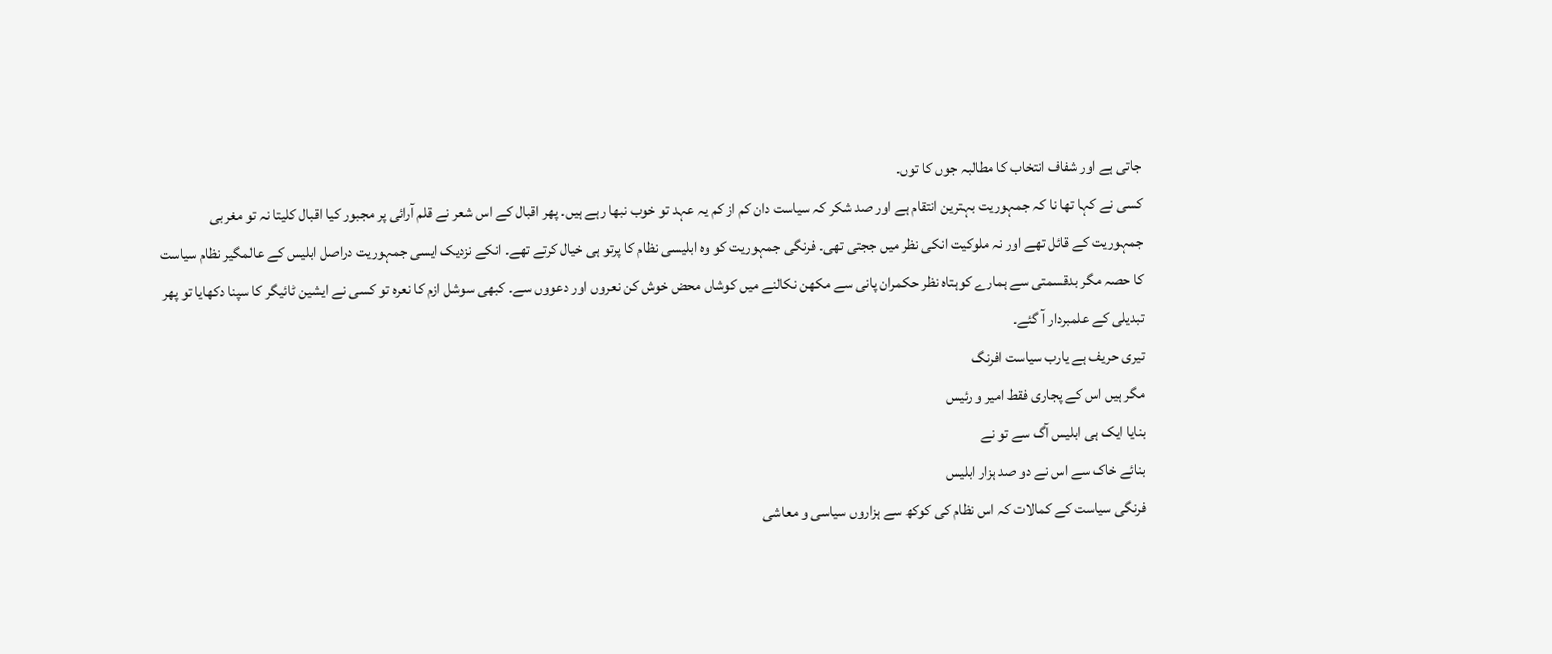جاتی ہے اور شفاف انتخاب کا مطالبہ جوں کا توں۔
کسی نے کہا تھا نا کہ جمہوریت بہترین انتقام ہے اور صد شکر کہ سیاست دان کم از کم یہ عہد تو خوب نبھا رہے ہیں۔ پھر اقبال کے اس شعر نے قلم آرائی پر مجبور کیا اقبال کلیتا نہ تو مغربی جمہوریت کے قائل تھے اور نہ ملوکیت انکی نظر میں ججتی تھی۔ فرنگی جمہوریت کو وہ ابلیسی نظام کا پرتو ہی خیال کرتے تھے۔ انکے نزدیک ایسی جمہوریت دراصل ابلیس کے عالمگیر نظام سیاست کا حصہ مگر بدقسمتی سے ہمارے کوہتاہ نظر حکمران پانی سے مکھن نکالنے میں کوشاں محض خوش کن نعروں اور دعووں سے۔ کبھی سوشل ازم کا نعرہ تو کسی نے ایشین ٹائیگر کا سپنا دکھایا تو پھر تبدیلی کے علمبردار آ گئے۔
تیری حریف ہے یارب سیاست افرنگ
مگر ہیں اس کے پجاری فقط امیر و رئیس
بنایا ایک ہی ابلیس آگ سے تو نے
بنائے خاک سے اس نے دو صد ہزار ابلیس
فرنگی سیاست کے کمالات کہ اس نظام کی کوکھ سے ہزاروں سیاسی و معاشی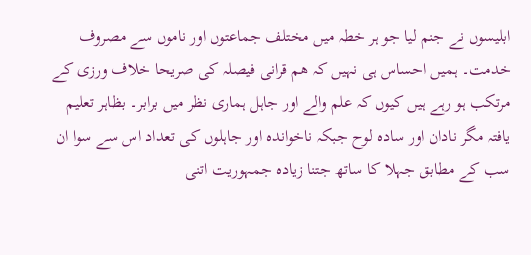ابلیسوں نے جنم لیا جو ہر خطہ میں مختلف جماعتوں اور ناموں سے مصروف خدمت۔ ہمیں احساس ہی نہیں کہ ھم قرانی فیصلہ کی صریحا خلاف ورزی کے مرتکب ہو رہے ہیں کیوں کہ علم والے اور جاہل ہماری نظر میں برابر۔ بظاہر تعلیم یافتہ مگر نادان اور سادہ لوح جبکہ ناخواندہ اور جاہلوں کی تعداد اس سے سوا ان سب کے مطابق جہلا کا ساتھ جتنا زیادہ جمہوریت اتنی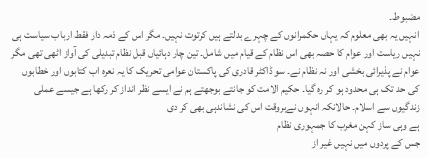مضبوط۔
انہیں یہ بھی معلوم کہ یہاں حکمرانوں کے چہرے بدلتے ہیں کرتوت نہیں۔ مگر اس کے ذمہ دار فقط ارباب سیاست ہی نہیں ریاست اور عوام کا حصہ بھی اس نظام کے قیام میں شامل۔ تین چار دہائیاں قبل نظام تبدیلی کی آواز اٹھی تھی مگر عوام نے پذیرائی بخشی اور نہ نظام نے۔ سو ڈاکٹر قادری کی پاکستان عوامی تحریک کا یہ نعرہ اب کتابوں اور خطابوں کی حد تک ہی محدود ہو کر رہ گیا۔ حکیم الامت کو جانتے بوجھتے ہم نے ایسے نظر انداز کر رکھا ہے جیسے عملی زندگیوں سے اسلام۔ حالانکہ انہوں نےبروقت اس کی نشاندہی بھی کر دی
ہے وہی ساز کہن مغرب کا جمہوری نظام
جس کے پردوں میں نہیں غیر از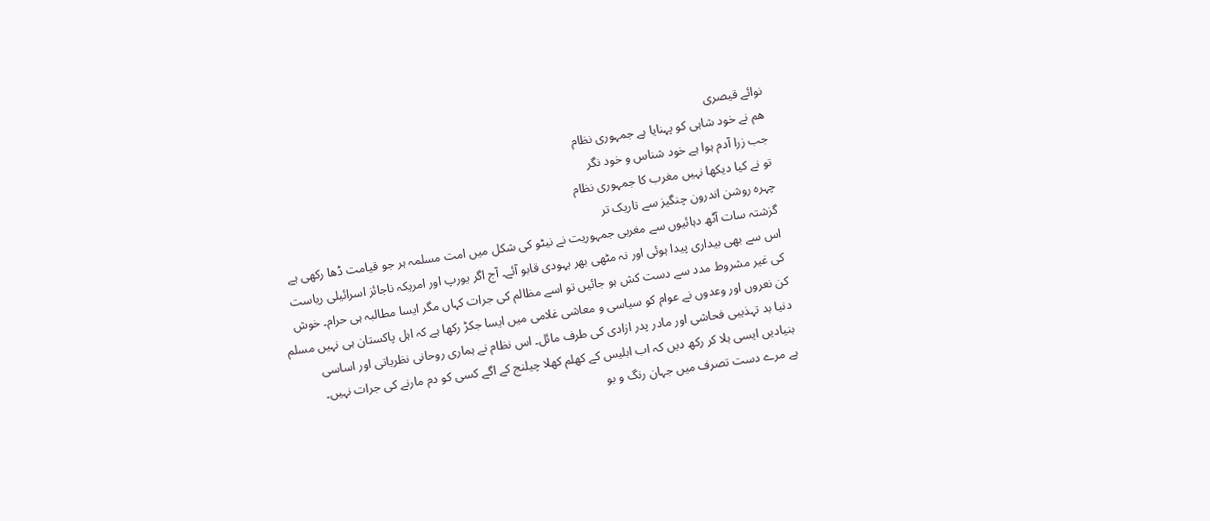نوائے قیصری
ھم نے خود شاہی کو پہنایا ہے جمہوری نظام
جب زرا آدم ہوا ہے خود شناس و خود نگر
تو نے کیا دیکھا نہیں مغرب کا جمہوری نظام
چہرہ روشن اندرون چنگیز سے تاریک تر
گزشتہ سات آٹھ دہائیوں سے مغربی جمہوریت نے نیٹو کی شکل میں امت مسلمہ ہر جو قیامت ڈھا رکھی ہے اس سے بھی بیداری پیدا ہوئی اور نہ مٹھی بھر یہودی قابو آئے۔ آج اگر یورپ اور امریکہ ناجائز اسرائیلی ریاست کی غیر مشروط مدد سے دست کش ہو جائیں تو اسے مظالم کی جرات کہاں مگر ایسا مطالبہ ہی حرام۔ خوش کن نعروں اور وعدوں نے عوام کو سیاسی و معاشی غلامی میں ایسا جکڑ رکھا ہے کہ اہل پاکستان ہی نہیں مسلم دنیا بد تہذیبی فحاشی اور مادر پدر ازادی کی طرف مائل۔ اس نظام نے ہماری روحانی نظریاتی اور اساسی بنیادیں ایسی ہلا کر رکھ دیں کہ اب ابلیس کے کھلم کھلا چیلنج کے اگے کسی کو دم مارنے کی جرات نہیں۔
ہے مرے دست تصرف میں جہان رنگ و بو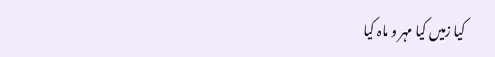کیا زمیں کیا مہر و ماہ کیا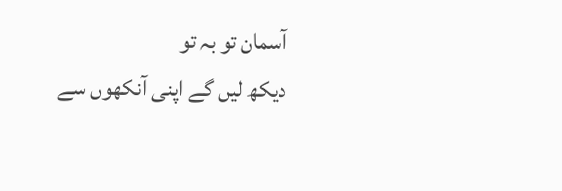آسمان تو بہ تو
دیکھ لیں گے اپنی آنکھوں سے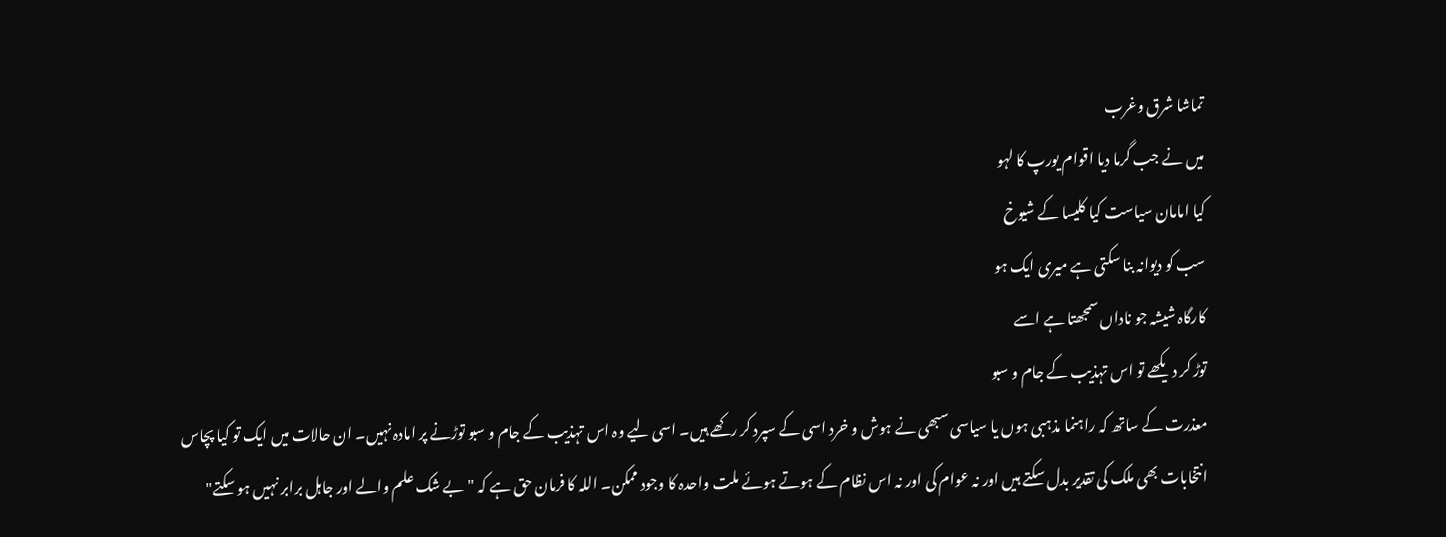تماشا شرق وغرب
میں نے جب گرما دیا اقوام یورپ کا لہو
کیا امامان سیاست کیا کلیسا کے شیوخ
سب کو دیوانہ بنا سکتی ہے میری ایک ہو
کارگاہ شیشہ جو ناداں سمجھتا ہے اسے
توڑ کر دیکھے تو اس تہذیب کے جام و سبو
معذرت کے ساتھ کہ راہنما مذہبی ہوں یا سیاسی سبھی نے ہوش و خرد اسی کے سپرد کر رکھے ہیں۔ اسی لیے وہ اس تہذیب کے جام و سبو توڑنے پر امادہ نہیں۔ ان حالات میں ایک تو کیا پچاس انتخابات بھی ملک کی تقدیر بدل سکتے ہیں اور نہ عوام کی اور نہ اس نظام کے ہوتے ہوئے ملت واحدہ کا وجود ممکن۔ اللہ کا فرمان حق ہے کہ "بے شک علم والے اور جاہل برابر نہیں ہو سکتے"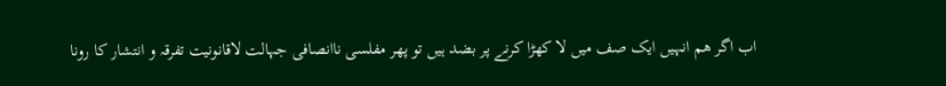اب اگر ھم انہیں ایک صف میں لا کھڑا کرنے پر بضد ہیں تو پھر مفلسی ناانصافی جہالت لاقانونیت تفرقہ و انتشار کا رونا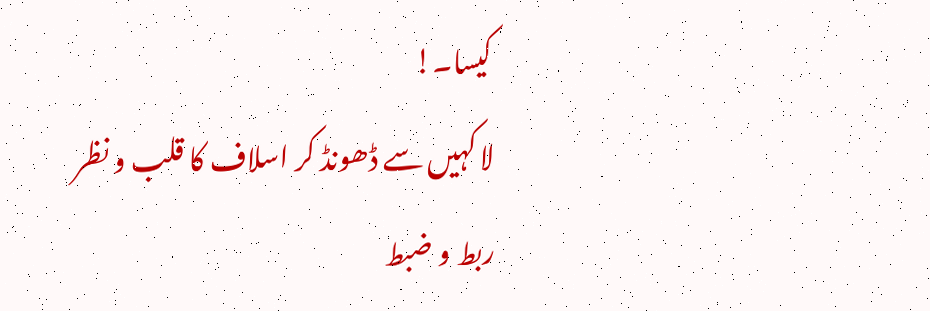کیسا۔!
لا کہیں سے ڈھونڈ کر اسلاف کا قلب و نظر
ربط و ضبط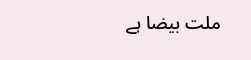ملت بیضا ہے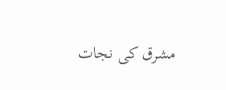مشرق کی نجات